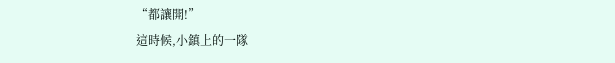“都讓開!”
這時候,小鎮上的一隊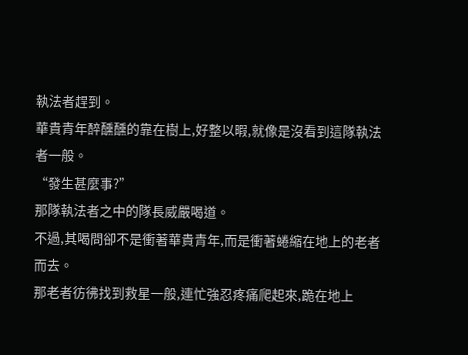執法者趕到。
華貴青年醉醺醺的靠在樹上,好整以暇,就像是沒看到這隊執法者一般。
“發生甚麼事?”
那隊執法者之中的隊長威嚴喝道。
不過,其喝問卻不是衝著華貴青年,而是衝著蜷縮在地上的老者而去。
那老者彷彿找到救星一般,連忙強忍疼痛爬起來,跪在地上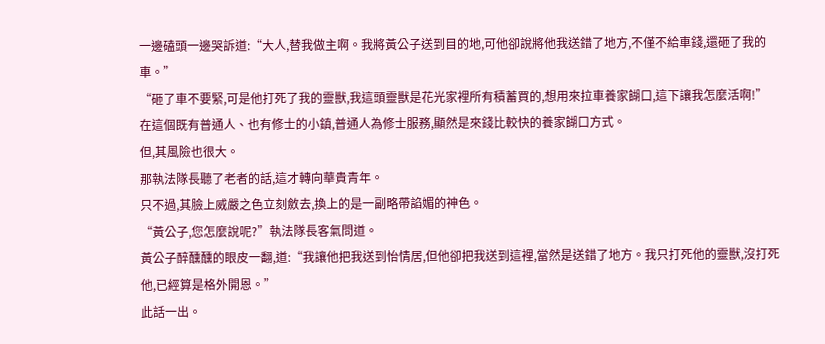一邊磕頭一邊哭訴道:“大人,替我做主啊。我將黃公子送到目的地,可他卻說將他我送錯了地方,不僅不給車錢,還砸了我的車。”
“砸了車不要緊,可是他打死了我的靈獸,我這頭靈獸是花光家裡所有積蓄買的,想用來拉車養家餬口,這下讓我怎麼活啊!”
在這個既有普通人、也有修士的小鎮,普通人為修士服務,顯然是來錢比較快的養家餬口方式。
但,其風險也很大。
那執法隊長聽了老者的話,這才轉向華貴青年。
只不過,其臉上威嚴之色立刻斂去,換上的是一副略帶諂媚的神色。
“黃公子,您怎麼說呢?”執法隊長客氣問道。
黃公子醉醺醺的眼皮一翻,道:“我讓他把我送到怡情居,但他卻把我送到這裡,當然是送錯了地方。我只打死他的靈獸,沒打死他,已經算是格外開恩。”
此話一出。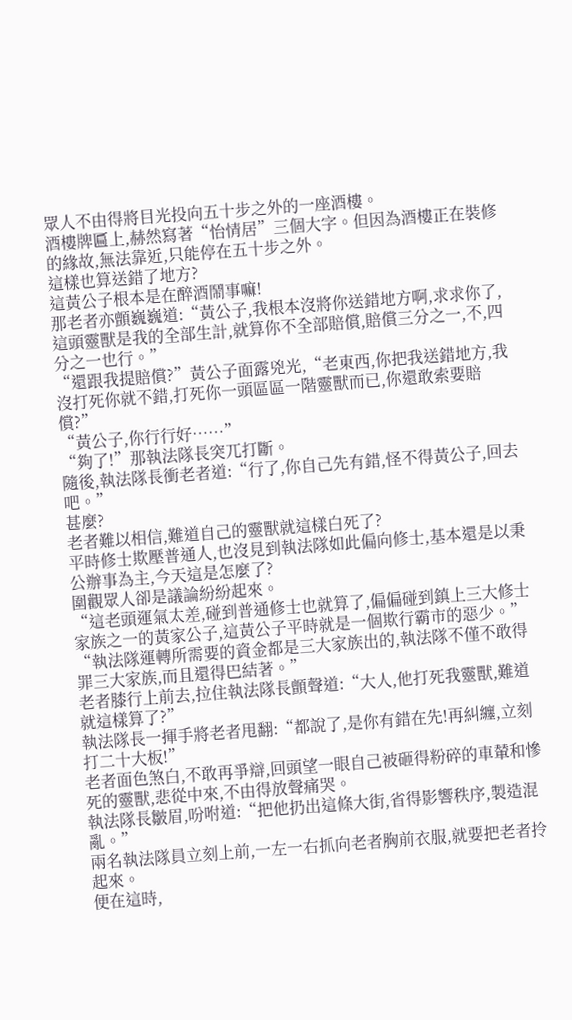眾人不由得將目光投向五十步之外的一座酒樓。
酒樓牌匾上,赫然寫著“怡情居”三個大字。但因為酒樓正在裝修的緣故,無法靠近,只能停在五十步之外。
這樣也算送錯了地方?
這黃公子根本是在醉酒鬧事嘛!
那老者亦顫巍巍道:“黃公子,我根本沒將你送錯地方啊,求求你了,這頭靈獸是我的全部生計,就算你不全部賠償,賠償三分之一,不,四分之一也行。”
“還跟我提賠償?”黃公子面露兇光,“老東西,你把我送錯地方,我沒打死你就不錯,打死你一頭區區一階靈獸而已,你還敢索要賠償?”
“黃公子,你行行好……”
“夠了!”那執法隊長突兀打斷。
隨後,執法隊長衝老者道:“行了,你自己先有錯,怪不得黃公子,回去吧。”
甚麼?
老者難以相信,難道自己的靈獸就這樣白死了?
平時修士欺壓普通人,也沒見到執法隊如此偏向修士,基本還是以秉公辦事為主,今天這是怎麼了?
圍觀眾人卻是議論紛紛起來。
“這老頭運氣太差,碰到普通修士也就算了,偏偏碰到鎮上三大修士家族之一的黃家公子,這黃公子平時就是一個欺行霸市的惡少。”
“執法隊運轉所需要的資金都是三大家族出的,執法隊不僅不敢得罪三大家族,而且還得巴結著。”
老者膝行上前去,拉住執法隊長顫聲道:“大人,他打死我靈獸,難道就這樣算了?”
執法隊長一揮手將老者甩翻:“都說了,是你有錯在先!再糾纏,立刻打二十大板!”
老者面色煞白,不敢再爭辯,回頭望一眼自己被砸得粉碎的車輦和慘死的靈獸,悲從中來,不由得放聲痛哭。
執法隊長皺眉,吩咐道:“把他扔出這條大街,省得影響秩序,製造混亂。”
兩名執法隊員立刻上前,一左一右抓向老者胸前衣服,就要把老者拎起來。
便在這時,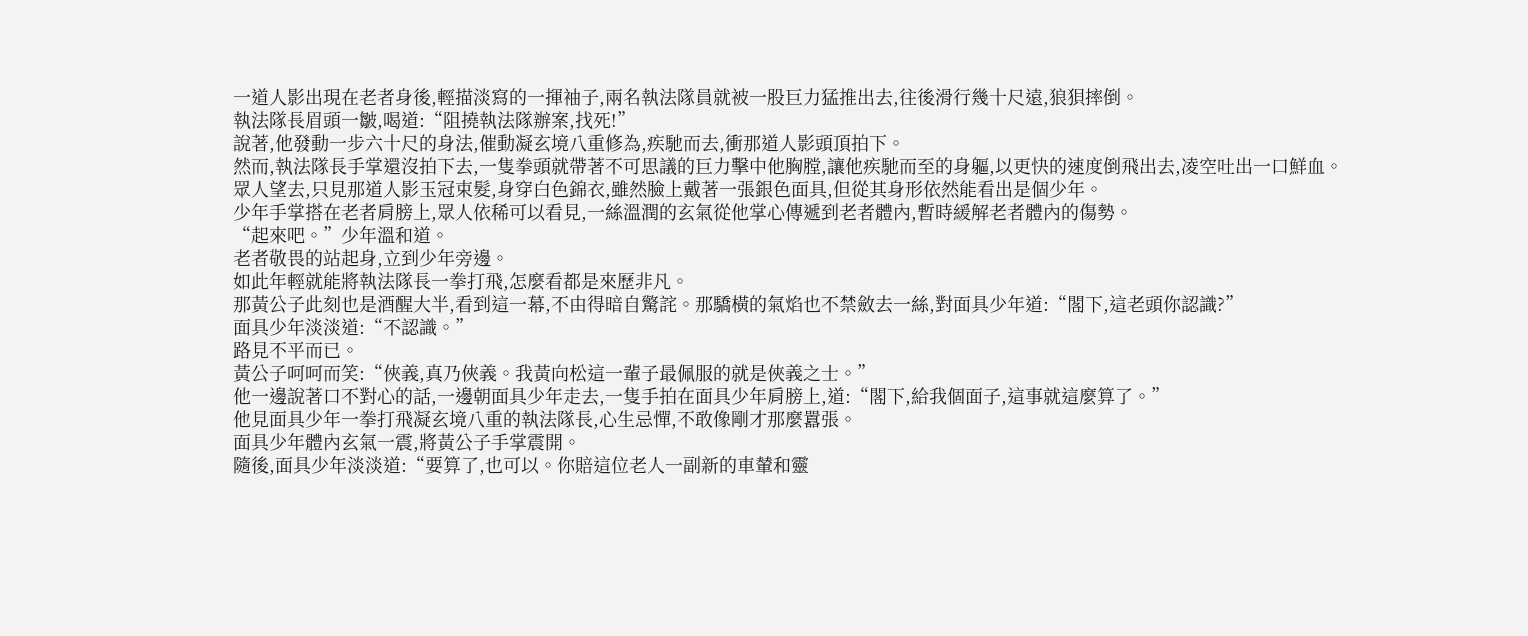一道人影出現在老者身後,輕描淡寫的一揮袖子,兩名執法隊員就被一股巨力猛推出去,往後滑行幾十尺遠,狼狽摔倒。
執法隊長眉頭一皺,喝道:“阻撓執法隊辦案,找死!”
說著,他發動一步六十尺的身法,催動凝玄境八重修為,疾馳而去,衝那道人影頭頂拍下。
然而,執法隊長手掌還沒拍下去,一隻拳頭就帶著不可思議的巨力擊中他胸膛,讓他疾馳而至的身軀,以更快的速度倒飛出去,凌空吐出一口鮮血。
眾人望去,只見那道人影玉冠束髮,身穿白色錦衣,雖然臉上戴著一張銀色面具,但從其身形依然能看出是個少年。
少年手掌搭在老者肩膀上,眾人依稀可以看見,一絲溫潤的玄氣從他掌心傳遞到老者體內,暫時緩解老者體內的傷勢。
“起來吧。”少年溫和道。
老者敬畏的站起身,立到少年旁邊。
如此年輕就能將執法隊長一拳打飛,怎麼看都是來歷非凡。
那黃公子此刻也是酒醒大半,看到這一幕,不由得暗自驚詫。那驕橫的氣焰也不禁斂去一絲,對面具少年道:“閣下,這老頭你認識?”
面具少年淡淡道:“不認識。”
路見不平而已。
黃公子呵呵而笑:“俠義,真乃俠義。我黃向松這一輩子最佩服的就是俠義之士。”
他一邊說著口不對心的話,一邊朝面具少年走去,一隻手拍在面具少年肩膀上,道:“閣下,給我個面子,這事就這麼算了。”
他見面具少年一拳打飛凝玄境八重的執法隊長,心生忌憚,不敢像剛才那麼囂張。
面具少年體內玄氣一震,將黃公子手掌震開。
隨後,面具少年淡淡道:“要算了,也可以。你賠這位老人一副新的車輦和靈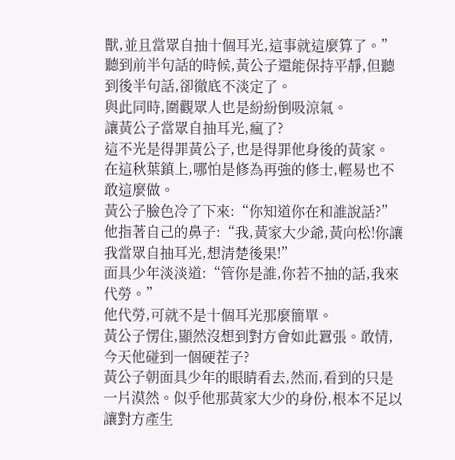獸,並且當眾自抽十個耳光,這事就這麼算了。”
聽到前半句話的時候,黃公子還能保持平靜,但聽到後半句話,卻徹底不淡定了。
與此同時,圍觀眾人也是紛紛倒吸涼氣。
讓黃公子當眾自抽耳光,瘋了?
這不光是得罪黃公子,也是得罪他身後的黃家。
在這秋葉鎮上,哪怕是修為再強的修士,輕易也不敢這麼做。
黃公子臉色冷了下來:“你知道你在和誰說話?”
他指著自己的鼻子:“我,黃家大少爺,黃向松!你讓我當眾自抽耳光,想清楚後果!”
面具少年淡淡道:“管你是誰,你若不抽的話,我來代勞。”
他代勞,可就不是十個耳光那麼簡單。
黃公子愣住,顯然沒想到對方會如此囂張。敢情,今天他碰到一個硬茬子?
黃公子朝面具少年的眼睛看去,然而,看到的只是一片漠然。似乎他那黃家大少的身份,根本不足以讓對方產生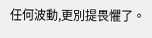任何波動,更別提畏懼了。